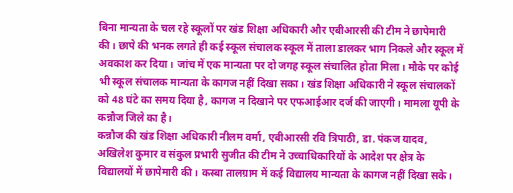बिना मान्यता के चल रहे स्कूलों पर खंड शिक्षा अधिकारी और एबीआरसी की टीम ने छापेमारी की। छापे की भनक लगते ही कई स्कूल संचालक स्कूल में ताला डालकर भाग निकले और स्कूल में अवकाश कर दिया। जांच में एक मान्यता पर दो जगह स्कूल संचालित होता मिला। मौके पर कोई भी स्कूल संचालक मान्यता के कागज नहीं दिखा सका। खंड शिक्षा अधिकारी ने स्कूल संचालकों को 48 घंटे का समय दिया है, कागज न दिखाने पर एफआईआर दर्ज की जाएगी। मामला यूपी के कन्नौज जिले का है।
कन्नौज की खंड शिक्षा अधिकारी नीलम वर्मा, एबीआरसी रवि त्रिपाठी, डा. पंकज यादव, अखिलेश कुमार व संकुल प्रभारी सुजीत की टीम ने उच्चाधिकारियों के आदेश पर क्षेत्र के विद्यालयों में छापेमारी की। कस्बा तालग्राम में कई विद्यालय मान्यता के कागज नहीं दिखा सके।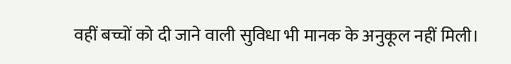वहीं बच्चों को दी जाने वाली सुविधा भी मानक के अनुकूल नहीं मिली।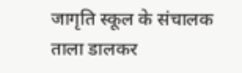जागृति स्कूल के संचालक ताला डालकर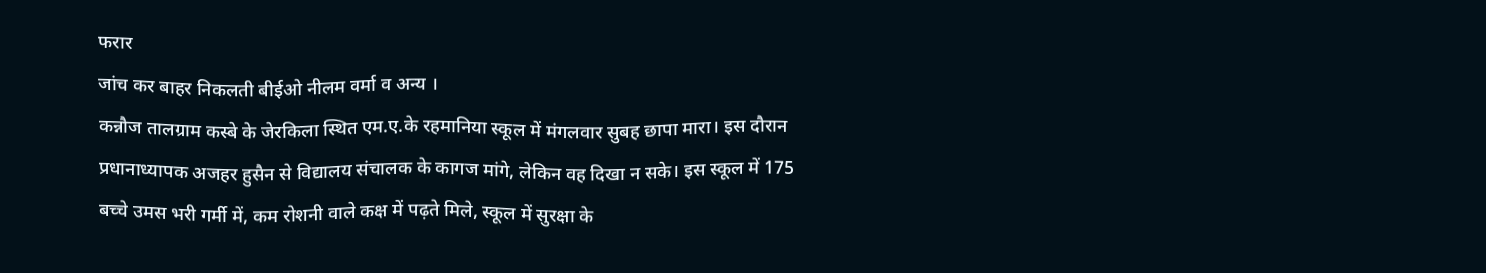फरार
जांच कर बाहर निकलती बीईओ नीलम वर्मा व अन्य ।
कन्नौज तालग्राम कस्बे के जेरकिला स्थित एम.ए.के रहमानिया स्कूल में मंगलवार सुबह छापा मारा। इस दौरान प्रधानाध्यापक अजहर हुसैन से विद्यालय संचालक के कागज मांगे, लेकिन वह दिखा न सके। इस स्कूल में 175 बच्चे उमस भरी गर्मी में, कम रोशनी वाले कक्ष में पढ़ते मिले, स्कूल में सुरक्षा के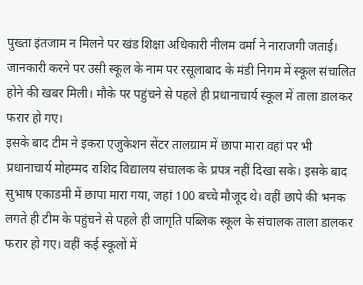पुख्ता इंतजाम न मिलने पर खंड शिक्षा अधिकारी नीलम वर्मा ने नाराजगी जताई। जानकारी करने पर उसी स्कूल के नाम पर रसूलाबाद के मंडी निगम में स्कूल संचालित होने की खबर मिली। मौके पर पहुंचने से पहले ही प्रधानाचार्य स्कूल में ताला डालकर फरार हो गए।
इसके बाद टीम ने इकरा एजुकेशन सेंटर तालग्राम में छापा मारा वहां पर भी प्रधानाचार्य मोहम्मद राशिद विद्यालय संचालक के प्रपत्र नहीं दिखा सके। इसके बाद सुभाष एकाडमी में छापा मारा गया, जहां 100 बच्चे मौजूद थे। वहीं छापे की भनक लगते ही टीम के पहुंचने से पहले ही जागृति पब्लिक स्कूल के संचालक ताला डालकर फरार हो गए। वहीं कई स्कूलों में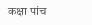कक्षा पांच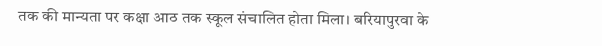तक की मान्यता पर कक्षा आठ तक स्कूल संचालित होता मिला। बरियापुरवा के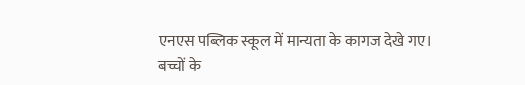एनएस पब्लिक स्कूल में मान्यता के कागज देखे गए।
बच्चों के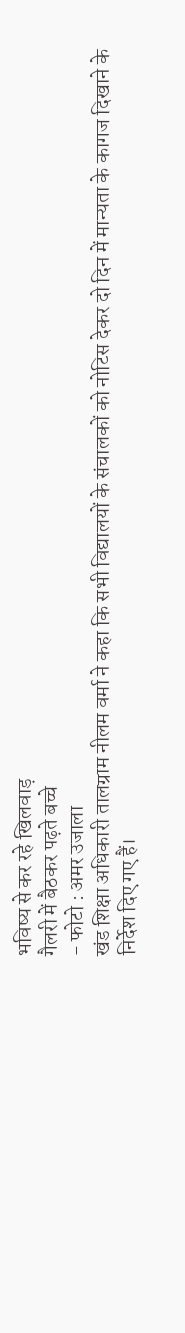भविष्य से कर रहे खिलवाड़
गैलरी में बैठकर पढ़ते बच्चे
- फोटो : अमर उजाला
खंड शिक्षा अधिकारी तालग्राम नीलम वर्मा ने कहा कि सभी विद्यालयों के संचालकों को नोटिस देकर दो दिन में मान्यता के कागज दिखाने के निर्देश दिए गए हैं।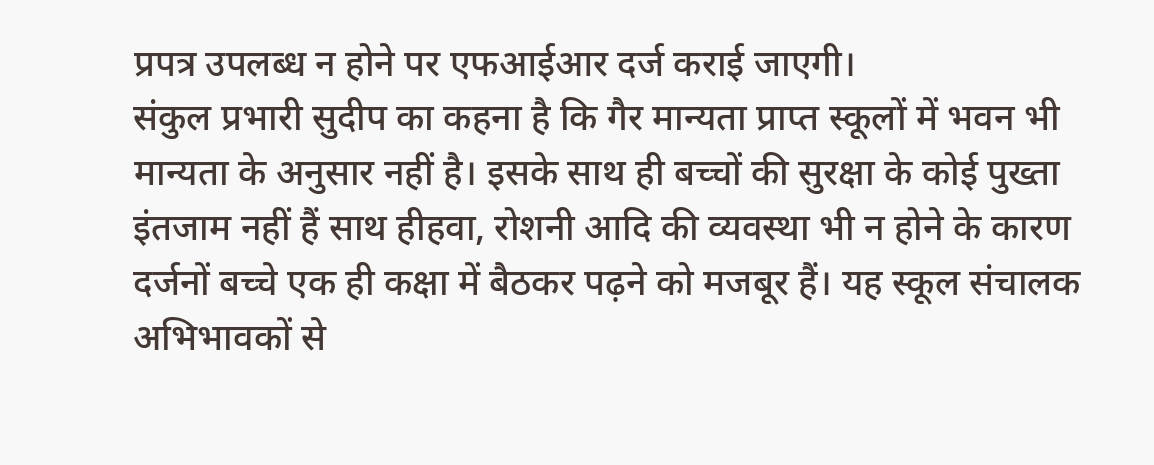प्रपत्र उपलब्ध न होने पर एफआईआर दर्ज कराई जाएगी।
संकुल प्रभारी सुदीप का कहना है कि गैर मान्यता प्राप्त स्कूलों में भवन भी मान्यता के अनुसार नहीं है। इसके साथ ही बच्चों की सुरक्षा के कोई पुख्ता इंतजाम नहीं हैं साथ हीहवा, रोशनी आदि की व्यवस्था भी न होने के कारण दर्जनों बच्चे एक ही कक्षा में बैठकर पढ़ने को मजबूर हैं। यह स्कूल संचालक अभिभावकों से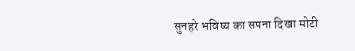सुनहरे भविष्य का सपना दिखा मोटी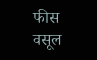फीस वसूल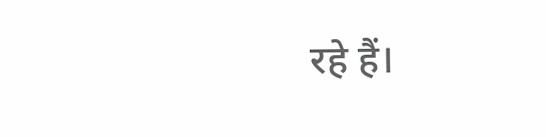रहे हैं।